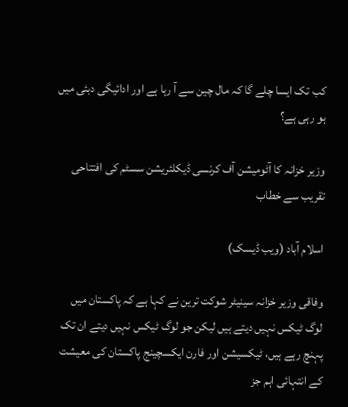کب تک ایسا چلے گا کہ مال چین سے آ رہا ہے اور ادائیگی دبئی میں ہو رہی ہے؟

وزیر خزانہ کا آٹومیشن آف کرنسی ڈیکلئریشن سسٹم کی افتتاحی تقریب سے خطاب

اسلام آباد (ویب ڈیسک)

وفاقی وزیر خزانہ سینیٹر شوکت ترین نے کہا ہے کہ پاکستان میں لوگ ٹیکس نہیں دیتے ہیں لیکن جو لوگ ٹیکس نہیں دیتے ان تک پہنچ رہے ہیں، ٹیکسیشن اور فارن ایکسچینج پاکستان کی معیشت کے انتہائی اہم جز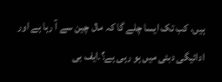ہیں، کب تک ایسا چلے گا کہ مال چین سے آ رہا ہے اور ادائیگی دبئی میں ہو رہی ہے؟۔ایف بی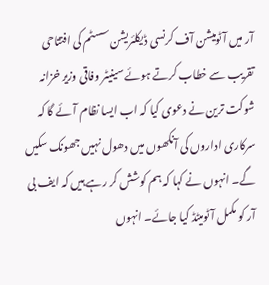آر میں آٹومیشن آف کرنسی ڈیکلئریشن سسٹم کی افتتاحی تقریب سے خطاب کرتے ہوئے سینیٹر وفاقی وزیر خزانہ شوکت ترین نے دعوی کیا کہ اب ایسا نظام آئے گا کہ سرکاری اداروں کی آنکھوں میں دھول نہیں جھونک سکیں گے۔ انہوں نے کہا کہ ہم کوشش کر رہے ہیں کہ ایف بی آر کو مکمل آٹومیٹڈ کیا جائے۔ انہوں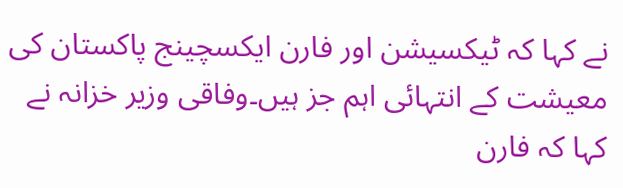نے کہا کہ ٹیکسیشن اور فارن ایکسچینج پاکستان کی معیشت کے انتہائی اہم جز ہیں۔وفاقی وزیر خزانہ نے کہا کہ فارن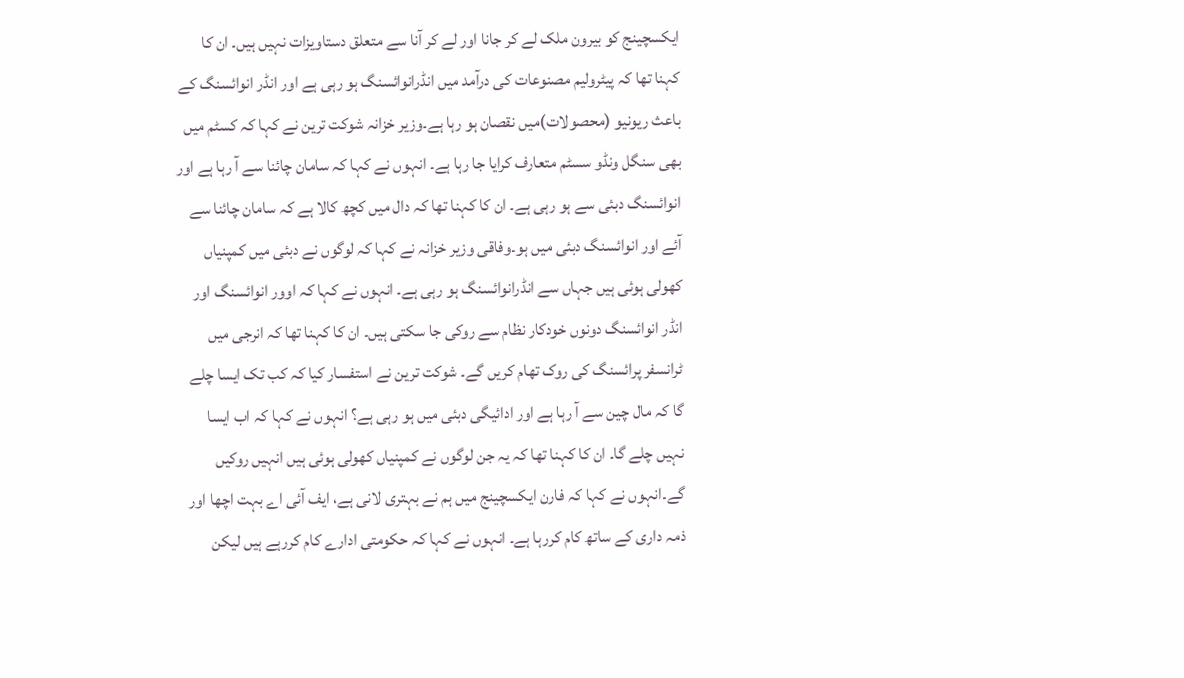ایکسچینج کو بیرون ملک لے کر جانا اور لے کر آنا سے متعلق دستاویزات نہیں ہیں۔ ان کا کہنا تھا کہ پیٹرولیم مصنوعات کی درآمد میں انڈرانوائسنگ ہو رہی ہے اور انڈر انوائسنگ کے باعث ریونیو (محصولات)میں نقصان ہو رہا ہے۔وزیر خزانہ شوکت ترین نے کہا کہ کسٹم میں بھی سنگل ونڈو سسٹم متعارف کرایا جا رہا ہے۔ انہوں نے کہا کہ سامان چائنا سے آ رہا ہے اور انوائسنگ دبئی سے ہو رہی ہے۔ ان کا کہنا تھا کہ دال میں کچھ کالا ہے کہ سامان چائنا سے آئے اور انوائسنگ دبئی میں ہو۔وفاقی وزیر خزانہ نے کہا کہ لوگوں نے دبئی میں کمپنیاں کھولی ہوئی ہیں جہاں سے انڈرانوائسنگ ہو رہی ہے۔ انہوں نے کہا کہ اوور انوائسنگ اور انڈر انوائسنگ دونوں خودکار نظام سے روکی جا سکتی ہیں۔ ان کا کہنا تھا کہ انرجی میں ٹرانسفر پرائسنگ کی روک تھام کریں گے۔ شوکت ترین نے استفسار کیا کہ کب تک ایسا چلے گا کہ مال چین سے آ رہا ہے اور ادائیگی دبئی میں ہو رہی ہے؟ انہوں نے کہا کہ اب ایسا نہیں چلے گا۔ ان کا کہنا تھا کہ یہ جن لوگوں نے کمپنیاں کھولی ہوئی ہیں انہیں روکیں گے۔انہوں نے کہا کہ فارن ایکسچینج میں ہم نے بہتری لانی ہے، ایف آئی اے بہت اچھا اور ذمہ داری کے ساتھ کام کررہا ہے۔ انہوں نے کہا کہ حکومتی ادارے کام کررہے ہیں لیکن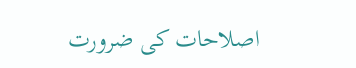اصلاحات کی ضرورت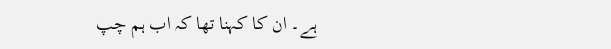ہے۔ ان کا کہنا تھا کہ اب ہم چپ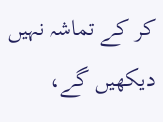کر کے تماشہ نہیں دیکھیں گے،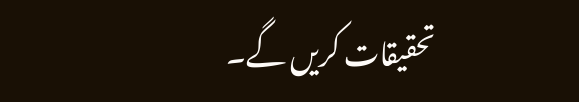تحقیقات کریں گے۔